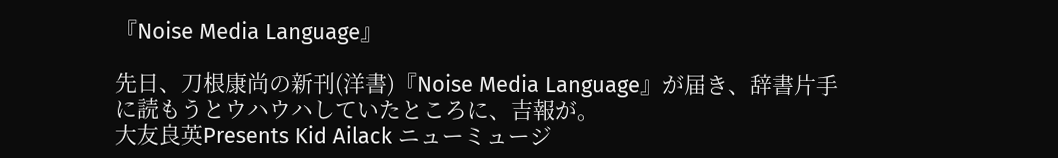『Noise Media Language』

先日、刀根康尚の新刊(洋書)『Noise Media Language』が届き、辞書片手に読もうとウハウハしていたところに、吉報が。
大友良英Presents Kid Ailack ニューミュージ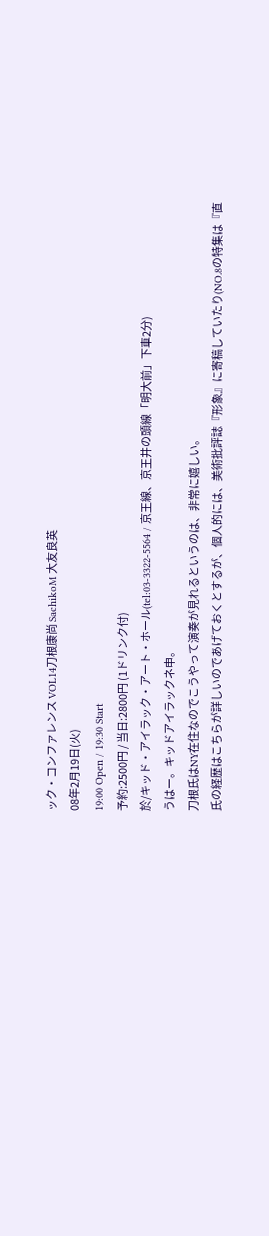ック・コンファレンス VOL14刀根康尚 SachikoM 大友良英
08年2月19日(火)
19:00 Open / 19:30 Start
予約:2500円 / 当日:2800円 (1ドリンク付)
於/キッド・アイラック・アート・ホール(tel:03-3322-5564 / 京王線、京王井の頭線「明大前」下車2分)
うはー。キッドアイラックネ申。
刀根氏はNY在住なのでこうやって演奏が見れるというのは、非常に嬉しい。
氏の経歴はこちらが詳しいのであげておくとするが、個人的には、美術批評誌『形象』に寄稿していたり(NO.8の特集は『直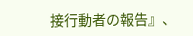接行動者の報告』、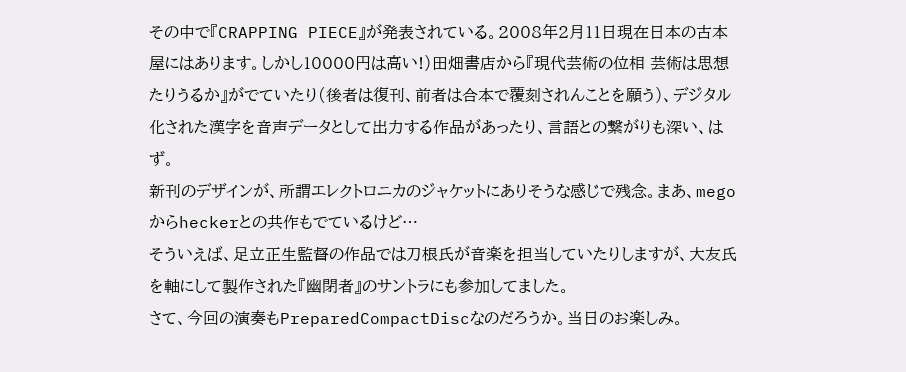その中で『CRAPPING PIECE』が発表されている。2008年2月11日現在日本の古本屋にはあります。しかし10000円は高い!)田畑書店から『現代芸術の位相 芸術は思想たりうるか』がでていたり(後者は復刊、前者は合本で覆刻されんことを願う)、デジタル化された漢字を音声データとして出力する作品があったり、言語との繋がりも深い、はず。
新刊のデザインが、所謂エレクトロニカのジャケットにありそうな感じで残念。まあ、megoからheckerとの共作もでているけど…
そういえば、足立正生監督の作品では刀根氏が音楽を担当していたりしますが、大友氏を軸にして製作された『幽閉者』のサントラにも参加してました。
さて、今回の演奏もPreparedCompactDiscなのだろうか。当日のお楽しみ。